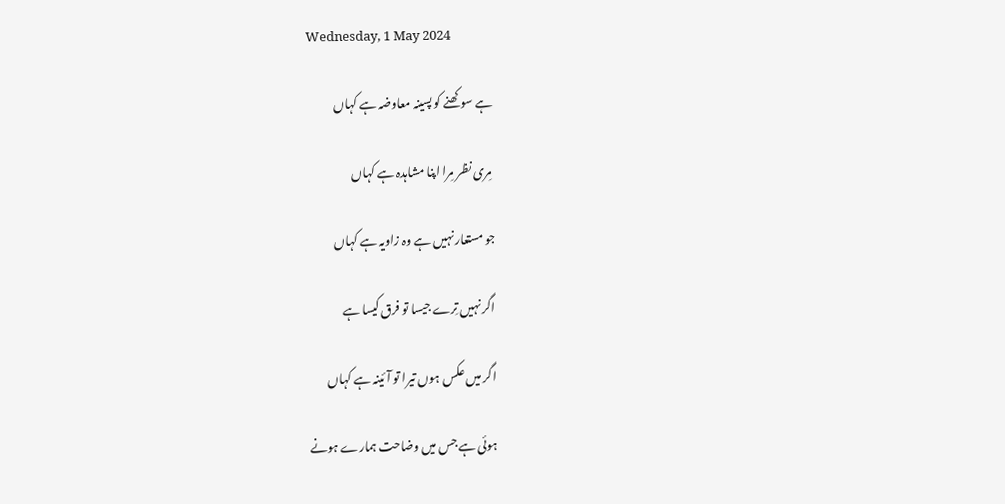Wednesday, 1 May 2024

ہے سوکھنے کو پسینہ معاوضہ ہے کہاں

 مِری نظر مِرا اپنا مشاہدہ ہے کہاں

جو مستعار نہیں ہے وہ زاویہ ہے کہاں

اگر نہیں تِرے جیسا تو فرق کیسا ہے

اگر میں عکس ہوں تیرا تو آئینہ ہے کہاں

ہوئی ہے جس میں وضاحت ہمارے ہونے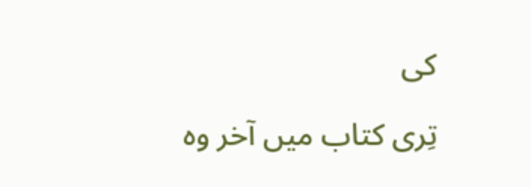کی

تِری کتاب میں آخر وہ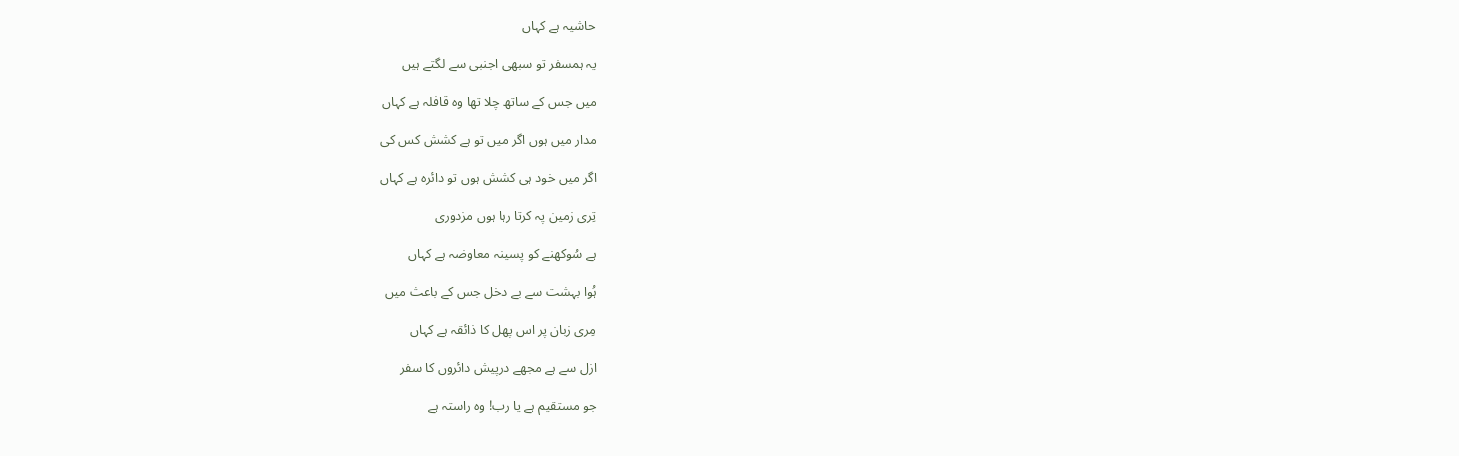حاشیہ ہے کہاں

یہ ہمسفر تو سبھی اجنبی سے لگتے ہیں

میں جس کے ساتھ چلا تھا وہ قافلہ ہے کہاں

مدار میں ہوں اگر میں تو ہے کشش کس کی

اگر میں خود ہی کشش ہوں تو دائرہ ہے کہاں

تِری زمین پہ کرتا رہا ہوں مزدوری

ہے سُوکھنے کو پسینہ معاوضہ ہے کہاں

ہُوا بہشت سے بے دخل جس کے باعث میں

مِری زبان پر اس پھل کا ذائقہ ہے کہاں

ازل سے ہے مجھے درپیش دائروں کا سفر

جو مستقیم ہے یا رب! وہ راستہ ہے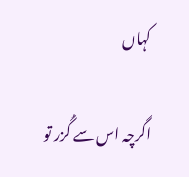کہاں

اگرچہ اس سے گُزر تو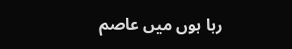رہا ہوں میں عاصم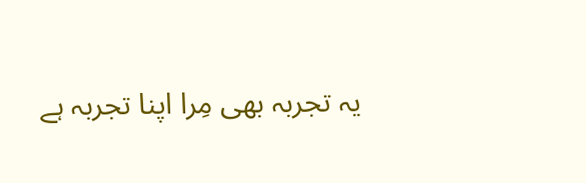یہ تجربہ بھی مِرا اپنا تجربہ ہے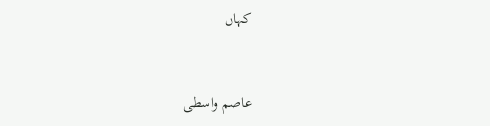کہاں


عاصم واسطی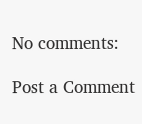No comments:

Post a Comment